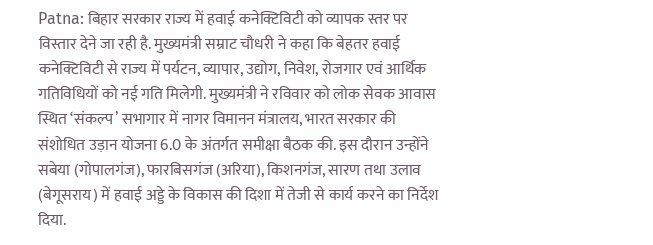Patna: बिहार सरकार राज्य में हवाई कनेक्टिविटी को व्यापक स्तर पर विस्तार देने जा रही है. मुख्यमंत्री सम्राट चौधरी ने कहा कि बेहतर हवाई कनेक्टिविटी से राज्य में पर्यटन, व्यापार, उद्योग, निवेश, रोजगार एवं आर्थिक गतिविधियों को नई गति मिलेगी. मुख्यमंत्री ने रविवार को लोक सेवक आवास स्थित ‘संकल्प’ सभागार में नागर विमानन मंत्रालय, भारत सरकार की संशोधित उड़ान योजना 6.0 के अंतर्गत समीक्षा बैठक की. इस दौरान उन्होंने सबेया (गोपालगंज), फारबिसगंज (अरिया), किशनगंज, सारण तथा उलाव (बेगूसराय) में हवाई अड्डे के विकास की दिशा में तेजी से कार्य करने का निर्देश दिया.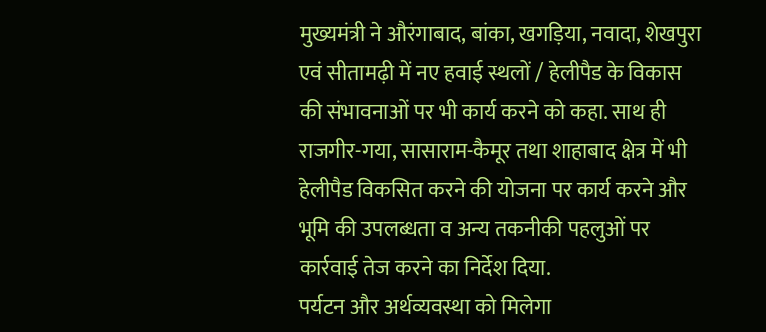मुख्यमंत्री ने औरंगाबाद, बांका, खगड़िया, नवादा, शेखपुरा एवं सीतामढ़ी में नए हवाई स्थलों / हेलीपैड के विकास की संभावनाओं पर भी कार्य करने को कहा. साथ ही राजगीर-गया, सासाराम-कैमूर तथा शाहाबाद क्षेत्र में भी हेलीपैड विकसित करने की योजना पर कार्य करने और भूमि की उपलब्धता व अन्य तकनीकी पहलुओं पर कार्रवाई तेज करने का निर्देश दिया.
पर्यटन और अर्थव्यवस्था को मिलेगा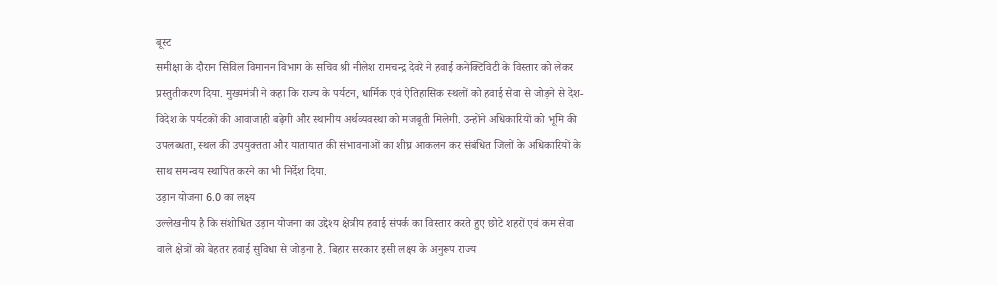बूस्ट
समीक्षा के दौरान सिविल विमानन विभाग के सचिव श्री नीलेश रामचन्द्र देवरे ने हवाई कनेक्टिविटी के विस्तार को लेकर प्रस्तुतीकरण दिया. मुख्यमंत्री ने कहा कि राज्य के पर्यटन, धार्मिक एवं ऐतिहासिक स्थलों को हवाई सेवा से जोड़ने से देश-विदेश के पर्यटकों की आवाजाही बढ़ेगी और स्थानीय अर्थव्यवस्था को मजबूती मिलेगी. उन्होंने अधिकारियों को भूमि की उपलब्धता, स्थल की उपयुक्तता और यातायात की संभावनाओं का शीघ्र आकलन कर संबंधित जिलों के अधिकारियों के साथ समन्वय स्थापित करने का भी निर्देश दिया.
उड़ान योजना 6.0 का लक्ष्य
उल्लेखनीय है कि संशोधित उड़ान योजना का उद्देश्य क्षेत्रीय हवाई संपर्क का विस्तार करते हुए छोटे शहरों एवं कम सेवा वाले क्षेत्रों को बेहतर हवाई सुविधा से जोड़ना है. बिहार सरकार इसी लक्ष्य के अनुरूप राज्य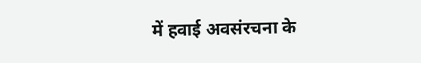में हवाई अवसंरचना के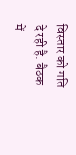विस्तार को गति दे रही है. बैठक में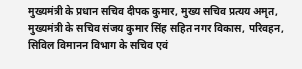मुख्यमंत्री के प्रधान सचिव दीपक कुमार, मुख्य सचिव प्रत्यय अमृत, मुख्यमंत्री के सचिव संजय कुमार सिंह सहित नगर विकास, परिवहन, सिविल विमानन विभाग के सचिव एवं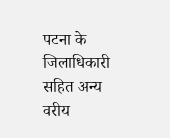पटना के जिलाधिकारी सहित अन्य वरीय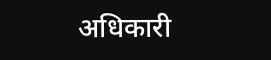अधिकारी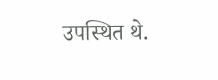उपस्थित थे.